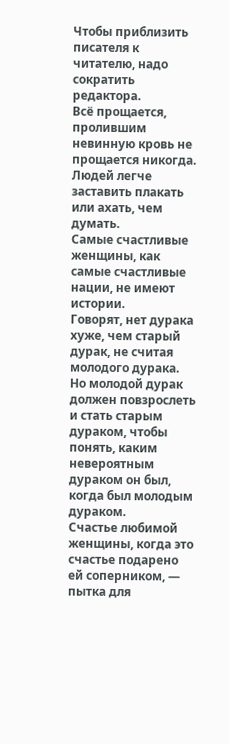Чтобы приблизить писателя к читателю, надо сократить редактора.
Всё прощается, пролившим невинную кровь не прощается никогда.
Людей легче заставить плакать или ахать, чем думать.
Самые счастливые женщины, как самые счастливые нации, не имеют истории.
Говорят, нет дурака хуже, чем старый дурак, не считая молодого дурака. Но молодой дурак должен повзрослеть и стать старым дураком, чтобы понять, каким невероятным дураком он был, когда был молодым дураком.
Счастье любимой женщины, когда это счастье подарено ей соперником, — пытка для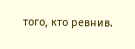того, кто ревнив.